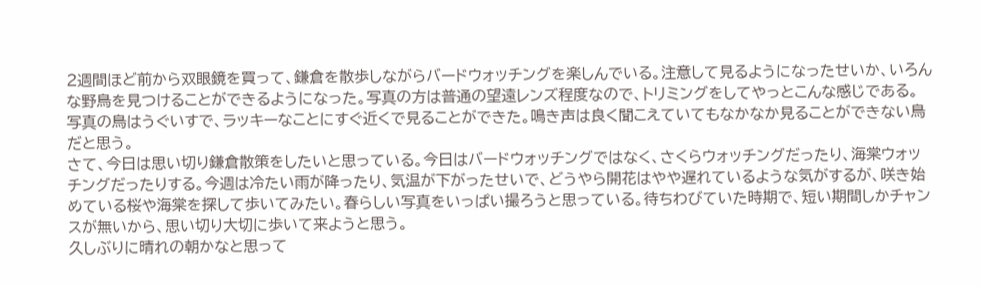2週間ほど前から双眼鏡を買って、鎌倉を散歩しながらバードウォッチングを楽しんでいる。注意して見るようになったせいか、いろんな野鳥を見つけることができるようになった。写真の方は普通の望遠レンズ程度なので、トリミングをしてやっとこんな感じである。写真の鳥はうぐいすで、ラッキーなことにすぐ近くで見ることができた。鳴き声は良く聞こえていてもなかなか見ることができない鳥だと思う。
さて、今日は思い切り鎌倉散策をしたいと思っている。今日はバードウォッチングではなく、さくらウォッチングだったり、海棠ウォッチングだったりする。今週は冷たい雨が降ったり、気温が下がったせいで、どうやら開花はやや遅れているような気がするが、咲き始めている桜や海棠を探して歩いてみたい。春らしい写真をいっぱい撮ろうと思っている。待ちわびていた時期で、短い期間しかチャンスが無いから、思い切り大切に歩いて来ようと思う。
久しぶりに晴れの朝かなと思って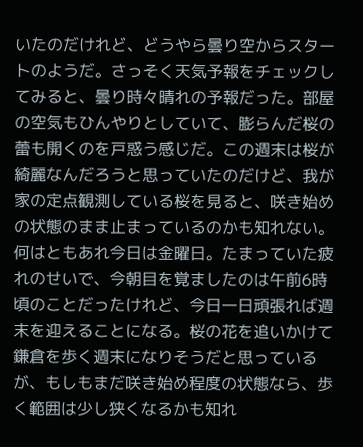いたのだけれど、どうやら曇り空からスタートのようだ。さっそく天気予報をチェックしてみると、曇り時々晴れの予報だった。部屋の空気もひんやりとしていて、膨らんだ桜の蕾も開くのを戸惑う感じだ。この週末は桜が綺麗なんだろうと思っていたのだけど、我が家の定点観測している桜を見ると、咲き始めの状態のまま止まっているのかも知れない。
何はともあれ今日は金曜日。たまっていた疲れのせいで、今朝目を覚ましたのは午前6時頃のことだったけれど、今日一日頑張れば週末を迎えることになる。桜の花を追いかけて鎌倉を歩く週末になりそうだと思っているが、もしもまだ咲き始め程度の状態なら、歩く範囲は少し狭くなるかも知れ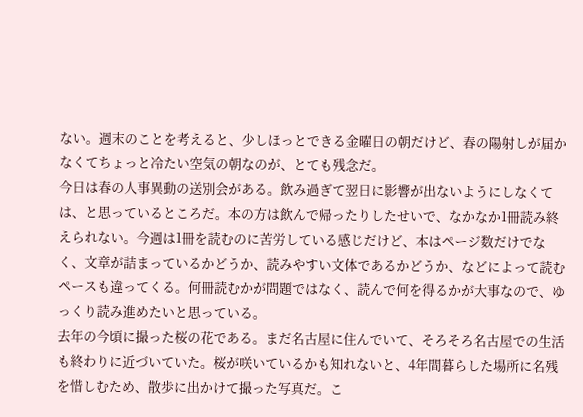ない。週末のことを考えると、少しほっとできる金曜日の朝だけど、春の陽射しが届かなくてちょっと冷たい空気の朝なのが、とても残念だ。
今日は春の人事異動の送別会がある。飲み過ぎて翌日に影響が出ないようにしなくては、と思っているところだ。本の方は飲んで帰ったりしたせいで、なかなか1冊読み終えられない。今週は1冊を読むのに苦労している感じだけど、本はページ数だけでなく、文章が詰まっているかどうか、読みやすい文体であるかどうか、などによって読むペースも違ってくる。何冊読むかが問題ではなく、読んで何を得るかが大事なので、ゆっくり読み進めたいと思っている。
去年の今頃に撮った桜の花である。まだ名古屋に住んでいて、そろそろ名古屋での生活も終わりに近づいていた。桜が咲いているかも知れないと、4年間暮らした場所に名残を惜しむため、散歩に出かけて撮った写真だ。こ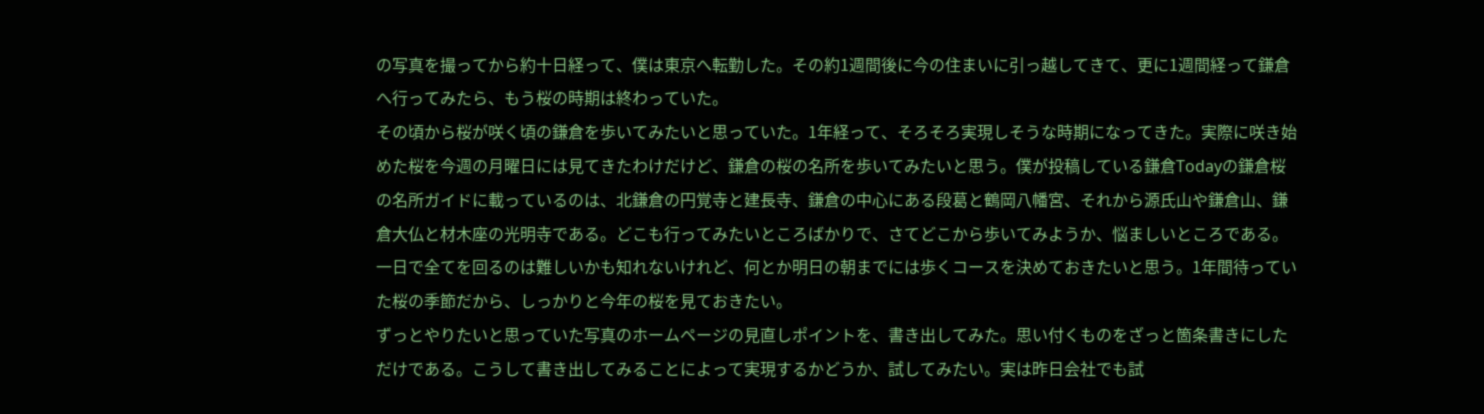の写真を撮ってから約十日経って、僕は東京へ転勤した。その約1週間後に今の住まいに引っ越してきて、更に1週間経って鎌倉へ行ってみたら、もう桜の時期は終わっていた。
その頃から桜が咲く頃の鎌倉を歩いてみたいと思っていた。1年経って、そろそろ実現しそうな時期になってきた。実際に咲き始めた桜を今週の月曜日には見てきたわけだけど、鎌倉の桜の名所を歩いてみたいと思う。僕が投稿している鎌倉Todayの鎌倉桜の名所ガイドに載っているのは、北鎌倉の円覚寺と建長寺、鎌倉の中心にある段葛と鶴岡八幡宮、それから源氏山や鎌倉山、鎌倉大仏と材木座の光明寺である。どこも行ってみたいところばかりで、さてどこから歩いてみようか、悩ましいところである。一日で全てを回るのは難しいかも知れないけれど、何とか明日の朝までには歩くコースを決めておきたいと思う。1年間待っていた桜の季節だから、しっかりと今年の桜を見ておきたい。
ずっとやりたいと思っていた写真のホームページの見直しポイントを、書き出してみた。思い付くものをざっと箇条書きにしただけである。こうして書き出してみることによって実現するかどうか、試してみたい。実は昨日会社でも試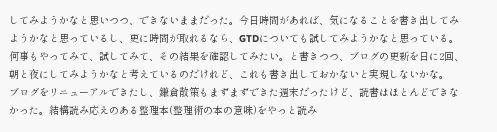してみようかなと思いつつ、できないままだった。今日時間があれば、気になることを書き出してみようかなと思っているし、更に時間が取れるなら、GTDについても試してみようかなと思っている。
何事もやってみて、試してみて、その結果を確認してみたい。と書きつつ、ブログの更新を日に2回、朝と夜にしてみようかなと考えているのだけれど、これも書き出しておかないと実現しないかな。
ブログをリニューアルできたし、鎌倉散策もまずまずできた週末だったけど、読書はほとんどできなかった。結構読み応えのある整理本(整理術の本の意味)をやっと読み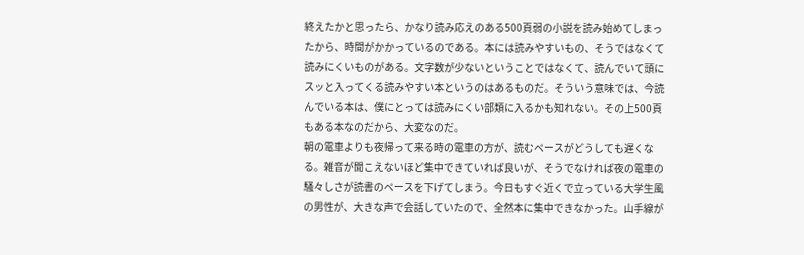終えたかと思ったら、かなり読み応えのある500頁弱の小説を読み始めてしまったから、時間がかかっているのである。本には読みやすいもの、そうではなくて読みにくいものがある。文字数が少ないということではなくて、読んでいて頭にスッと入ってくる読みやすい本というのはあるものだ。そういう意味では、今読んでいる本は、僕にとっては読みにくい部類に入るかも知れない。その上500頁もある本なのだから、大変なのだ。
朝の電車よりも夜帰って来る時の電車の方が、読むペースがどうしても遅くなる。雑音が聞こえないほど集中できていれば良いが、そうでなければ夜の電車の騒々しさが読書のペースを下げてしまう。今日もすぐ近くで立っている大学生風の男性が、大きな声で会話していたので、全然本に集中できなかった。山手線が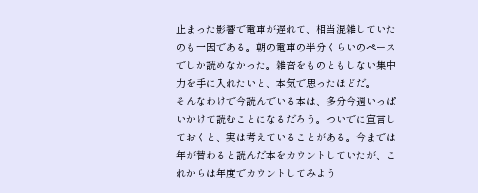止まった影響で電車が遅れて、相当混雑していたのも一因である。朝の電車の半分くらいのペースでしか読めなかった。雑音をものともしない集中力を手に入れたいと、本気で思ったほどだ。
そんなわけで今読んでいる本は、多分今週いっぱいかけて読むことになるだろう。ついでに宣言しておくと、実は考えていることがある。今までは年が替わると読んだ本をカウントしていたが、これからは年度でカウントしてみよう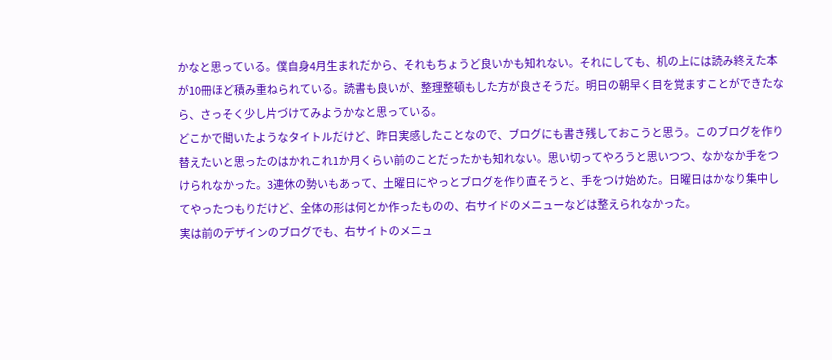かなと思っている。僕自身4月生まれだから、それもちょうど良いかも知れない。それにしても、机の上には読み終えた本が10冊ほど積み重ねられている。読書も良いが、整理整頓もした方が良さそうだ。明日の朝早く目を覚ますことができたなら、さっそく少し片づけてみようかなと思っている。
どこかで聞いたようなタイトルだけど、昨日実感したことなので、ブログにも書き残しておこうと思う。このブログを作り替えたいと思ったのはかれこれ1か月くらい前のことだったかも知れない。思い切ってやろうと思いつつ、なかなか手をつけられなかった。3連休の勢いもあって、土曜日にやっとブログを作り直そうと、手をつけ始めた。日曜日はかなり集中してやったつもりだけど、全体の形は何とか作ったものの、右サイドのメニューなどは整えられなかった。
実は前のデザインのブログでも、右サイトのメニュ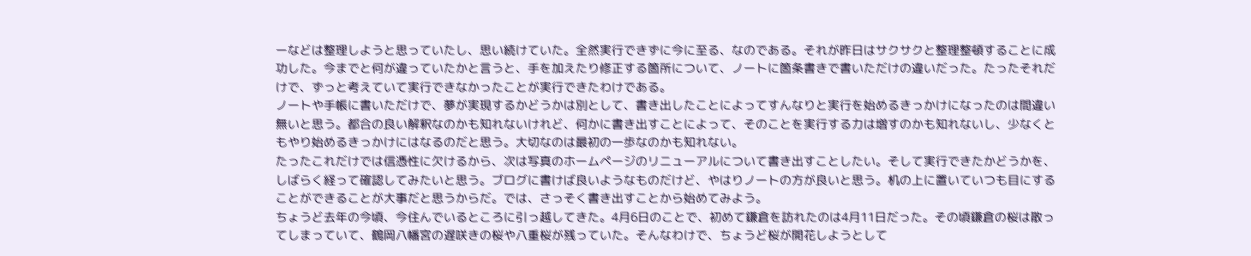ーなどは整理しようと思っていたし、思い続けていた。全然実行できずに今に至る、なのである。それが昨日はサクサクと整理整頓することに成功した。今までと何が違っていたかと言うと、手を加えたり修正する箇所について、ノートに箇条書きで書いただけの違いだった。たったそれだけで、ずっと考えていて実行できなかったことが実行できたわけである。
ノートや手帳に書いただけで、夢が実現するかどうかは別として、書き出したことによってすんなりと実行を始めるきっかけになったのは間違い無いと思う。都合の良い解釈なのかも知れないけれど、何かに書き出すことによって、そのことを実行する力は増すのかも知れないし、少なくともやり始めるきっかけにはなるのだと思う。大切なのは最初の一歩なのかも知れない。
たったこれだけでは信憑性に欠けるから、次は写真のホームページのリニューアルについて書き出すことしたい。そして実行できたかどうかを、しばらく経って確認してみたいと思う。ブログに書けば良いようなものだけど、やはりノートの方が良いと思う。机の上に置いていつも目にすることができることが大事だと思うからだ。では、さっそく書き出すことから始めてみよう。
ちょうど去年の今頃、今住んでいるところに引っ越してきた。4月6日のことで、初めて鎌倉を訪れたのは4月11日だった。その頃鎌倉の桜は散ってしまっていて、鶴岡八幡宮の遅咲きの桜や八重桜が残っていた。そんなわけで、ちょうど桜が開花しようとして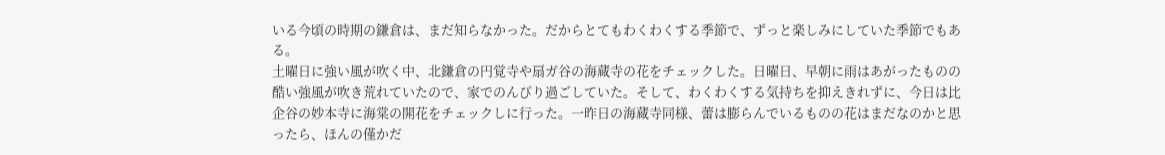いる今頃の時期の鎌倉は、まだ知らなかった。だからとてもわくわくする季節で、ずっと楽しみにしていた季節でもある。
土曜日に強い風が吹く中、北鎌倉の円覚寺や扇ガ谷の海蔵寺の花をチェックした。日曜日、早朝に雨はあがったものの酷い強風が吹き荒れていたので、家でのんびり過ごしていた。そして、わくわくする気持ちを抑えきれずに、今日は比企谷の妙本寺に海棠の開花をチェックしに行った。一昨日の海蔵寺同様、蕾は膨らんでいるものの花はまだなのかと思ったら、ほんの僅かだ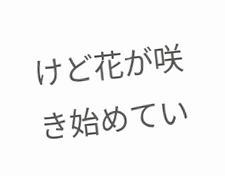けど花が咲き始めてい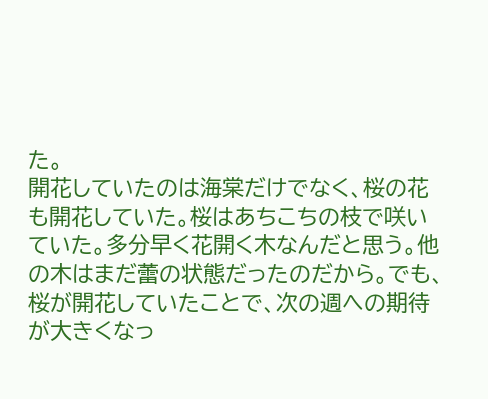た。
開花していたのは海棠だけでなく、桜の花も開花していた。桜はあちこちの枝で咲いていた。多分早く花開く木なんだと思う。他の木はまだ蕾の状態だったのだから。でも、桜が開花していたことで、次の週への期待が大きくなっ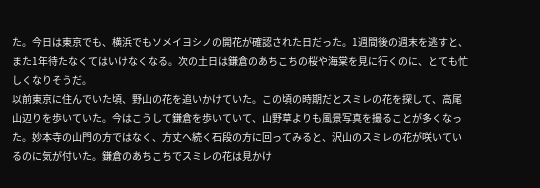た。今日は東京でも、横浜でもソメイヨシノの開花が確認された日だった。1週間後の週末を逃すと、また1年待たなくてはいけなくなる。次の土日は鎌倉のあちこちの桜や海棠を見に行くのに、とても忙しくなりそうだ。
以前東京に住んでいた頃、野山の花を追いかけていた。この頃の時期だとスミレの花を探して、高尾山辺りを歩いていた。今はこうして鎌倉を歩いていて、山野草よりも風景写真を撮ることが多くなった。妙本寺の山門の方ではなく、方丈へ続く石段の方に回ってみると、沢山のスミレの花が咲いているのに気が付いた。鎌倉のあちこちでスミレの花は見かけ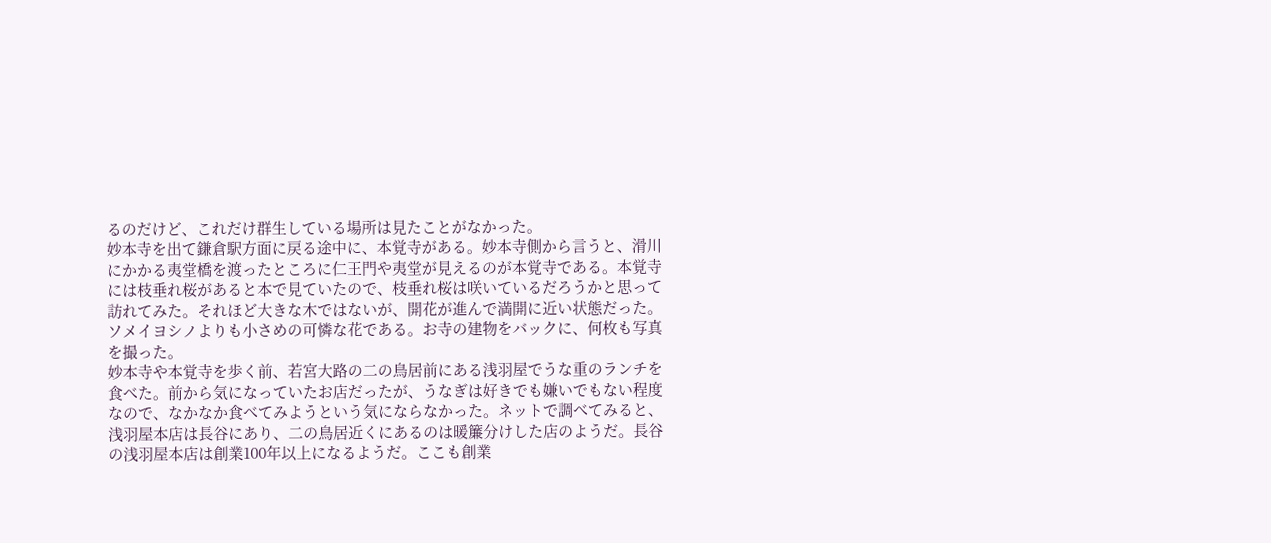るのだけど、これだけ群生している場所は見たことがなかった。
妙本寺を出て鎌倉駅方面に戻る途中に、本覚寺がある。妙本寺側から言うと、滑川にかかる夷堂橋を渡ったところに仁王門や夷堂が見えるのが本覚寺である。本覚寺には枝垂れ桜があると本で見ていたので、枝垂れ桜は咲いているだろうかと思って訪れてみた。それほど大きな木ではないが、開花が進んで満開に近い状態だった。ソメイヨシノよりも小さめの可憐な花である。お寺の建物をバックに、何枚も写真を撮った。
妙本寺や本覚寺を歩く前、若宮大路の二の鳥居前にある浅羽屋でうな重のランチを食べた。前から気になっていたお店だったが、うなぎは好きでも嫌いでもない程度なので、なかなか食べてみようという気にならなかった。ネットで調べてみると、浅羽屋本店は長谷にあり、二の鳥居近くにあるのは暖簾分けした店のようだ。長谷の浅羽屋本店は創業100年以上になるようだ。ここも創業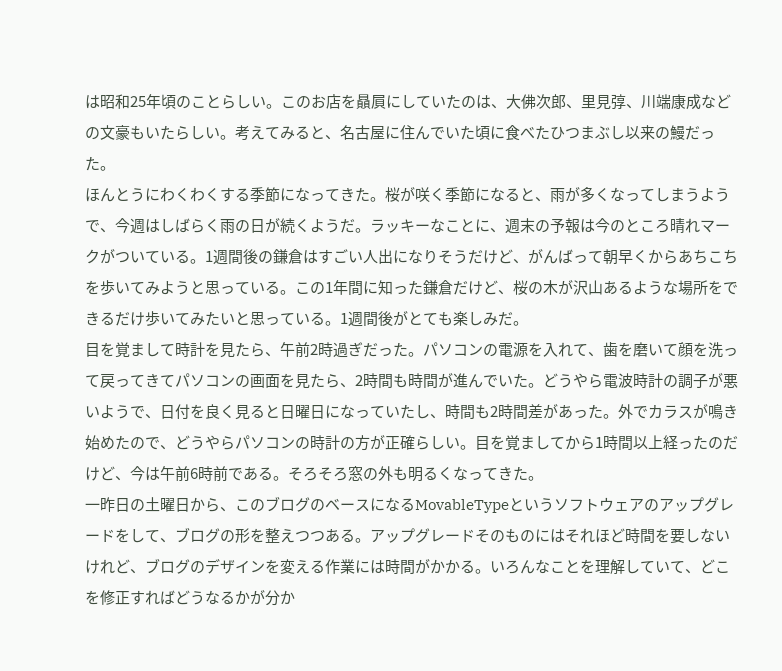は昭和25年頃のことらしい。このお店を贔屓にしていたのは、大佛次郎、里見弴、川端康成などの文豪もいたらしい。考えてみると、名古屋に住んでいた頃に食べたひつまぶし以来の鰻だった。
ほんとうにわくわくする季節になってきた。桜が咲く季節になると、雨が多くなってしまうようで、今週はしばらく雨の日が続くようだ。ラッキーなことに、週末の予報は今のところ晴れマークがついている。1週間後の鎌倉はすごい人出になりそうだけど、がんばって朝早くからあちこちを歩いてみようと思っている。この1年間に知った鎌倉だけど、桜の木が沢山あるような場所をできるだけ歩いてみたいと思っている。1週間後がとても楽しみだ。
目を覚まして時計を見たら、午前2時過ぎだった。パソコンの電源を入れて、歯を磨いて顔を洗って戻ってきてパソコンの画面を見たら、2時間も時間が進んでいた。どうやら電波時計の調子が悪いようで、日付を良く見ると日曜日になっていたし、時間も2時間差があった。外でカラスが鳴き始めたので、どうやらパソコンの時計の方が正確らしい。目を覚ましてから1時間以上経ったのだけど、今は午前6時前である。そろそろ窓の外も明るくなってきた。
一昨日の土曜日から、このブログのベースになるMovableTypeというソフトウェアのアップグレードをして、ブログの形を整えつつある。アップグレードそのものにはそれほど時間を要しないけれど、ブログのデザインを変える作業には時間がかかる。いろんなことを理解していて、どこを修正すればどうなるかが分か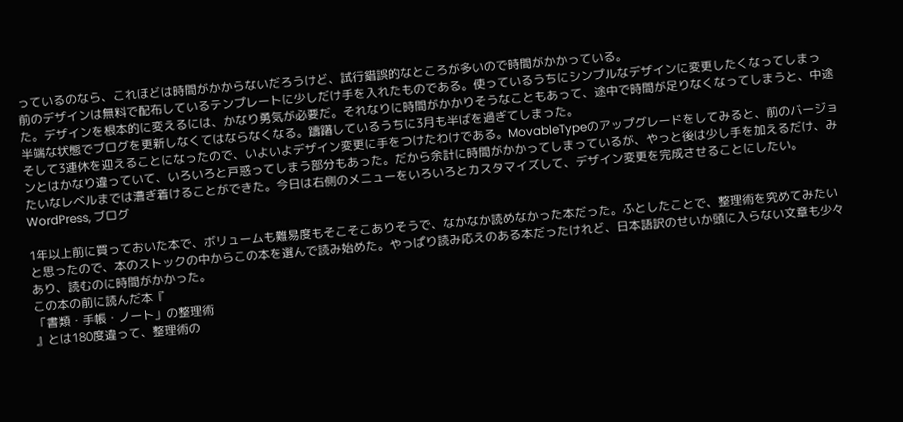っているのなら、これほどは時間がかからないだろうけど、試行錯誤的なところが多いので時間がかかっている。
前のデザインは無料で配布しているテンプレートに少しだけ手を入れたものである。使っているうちにシンプルなデザインに変更したくなってしまった。デザインを根本的に変えるには、かなり勇気が必要だ。それなりに時間がかかりそうなこともあって、途中で時間が足りなくなってしまうと、中途半端な状態でブログを更新しなくてはならなくなる。躊躇しているうちに3月も半ばを過ぎてしまった。
そして3連休を迎えることになったので、いよいよデザイン変更に手をつけたわけである。MovableTypeのアップグレードをしてみると、前のバージョンとはかなり違っていて、いろいろと戸惑ってしまう部分もあった。だから余計に時間がかかってしまっているが、やっと後は少し手を加えるだけ、みたいなレベルまでは漕ぎ着けることができた。今日は右側のメニューをいろいろとカスタマイズして、デザイン変更を完成させることにしたい。
WordPress, ブログ

1年以上前に買っておいた本で、ボリュームも難易度もそこそこありそうで、なかなか読めなかった本だった。ふとしたことで、整理術を究めてみたいと思ったので、本のストックの中からこの本を選んで読み始めた。やっぱり読み応えのある本だったけれど、日本語訳のせいか頭に入らない文章も少々あり、読むのに時間がかかった。
この本の前に読んだ本『
「書類・手帳・ノート」の整理術
』とは180度違って、整理術の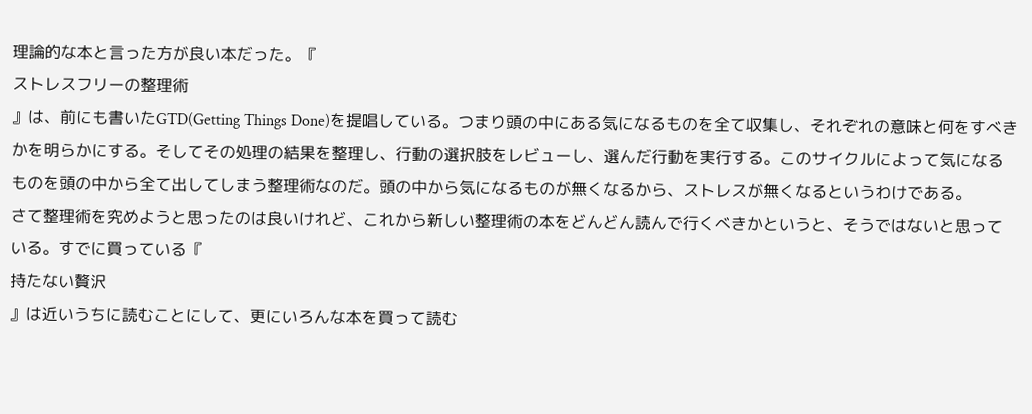理論的な本と言った方が良い本だった。『
ストレスフリーの整理術
』は、前にも書いたGTD(Getting Things Done)を提唱している。つまり頭の中にある気になるものを全て収集し、それぞれの意味と何をすべきかを明らかにする。そしてその処理の結果を整理し、行動の選択肢をレビューし、選んだ行動を実行する。このサイクルによって気になるものを頭の中から全て出してしまう整理術なのだ。頭の中から気になるものが無くなるから、ストレスが無くなるというわけである。
さて整理術を究めようと思ったのは良いけれど、これから新しい整理術の本をどんどん読んで行くべきかというと、そうではないと思っている。すでに買っている『
持たない贅沢
』は近いうちに読むことにして、更にいろんな本を買って読む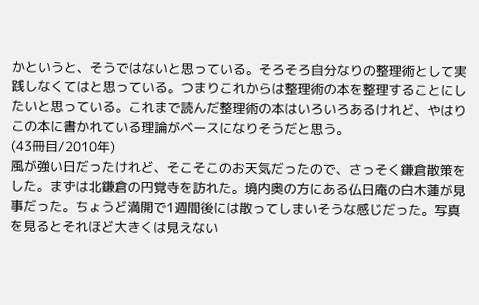かというと、そうではないと思っている。そろそろ自分なりの整理術として実践しなくてはと思っている。つまりこれからは整理術の本を整理することにしたいと思っている。これまで読んだ整理術の本はいろいろあるけれど、やはりこの本に書かれている理論がベースになりそうだと思う。
(43冊目/2010年)
風が強い日だったけれど、そこそこのお天気だったので、さっそく鎌倉散策をした。まずは北鎌倉の円覚寺を訪れた。境内奥の方にある仏日庵の白木蓮が見事だった。ちょうど満開で1週間後には散ってしまいそうな感じだった。写真を見るとそれほど大きくは見えない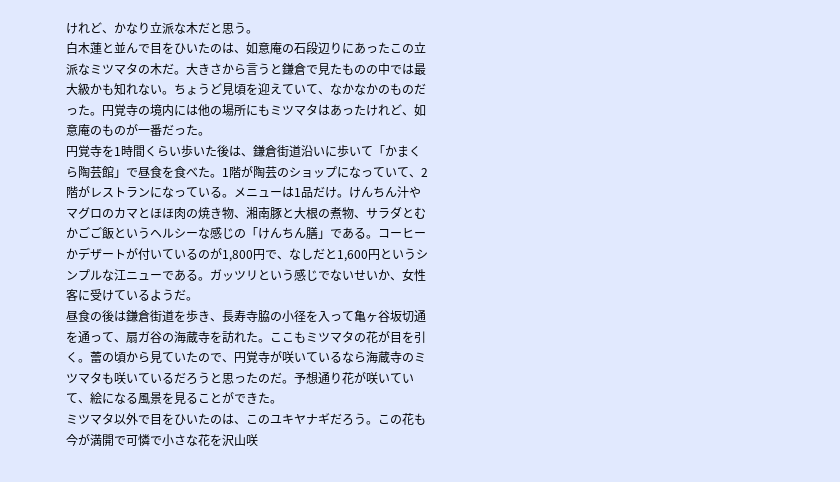けれど、かなり立派な木だと思う。
白木蓮と並んで目をひいたのは、如意庵の石段辺りにあったこの立派なミツマタの木だ。大きさから言うと鎌倉で見たものの中では最大級かも知れない。ちょうど見頃を迎えていて、なかなかのものだった。円覚寺の境内には他の場所にもミツマタはあったけれど、如意庵のものが一番だった。
円覚寺を1時間くらい歩いた後は、鎌倉街道沿いに歩いて「かまくら陶芸館」で昼食を食べた。1階が陶芸のショップになっていて、2階がレストランになっている。メニューは1品だけ。けんちん汁やマグロのカマとほほ肉の焼き物、湘南豚と大根の煮物、サラダとむかごご飯というヘルシーな感じの「けんちん膳」である。コーヒーかデザートが付いているのが1,800円で、なしだと1,600円というシンプルな江ニューである。ガッツリという感じでないせいか、女性客に受けているようだ。
昼食の後は鎌倉街道を歩き、長寿寺脇の小径を入って亀ヶ谷坂切通を通って、扇ガ谷の海蔵寺を訪れた。ここもミツマタの花が目を引く。蕾の頃から見ていたので、円覚寺が咲いているなら海蔵寺のミツマタも咲いているだろうと思ったのだ。予想通り花が咲いていて、絵になる風景を見ることができた。
ミツマタ以外で目をひいたのは、このユキヤナギだろう。この花も今が満開で可憐で小さな花を沢山咲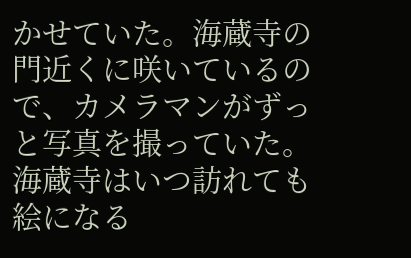かせていた。海蔵寺の門近くに咲いているので、カメラマンがずっと写真を撮っていた。海蔵寺はいつ訪れても絵になる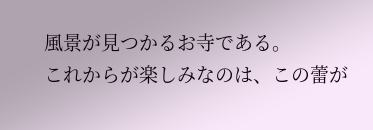風景が見つかるお寺である。
これからが楽しみなのは、この蕾が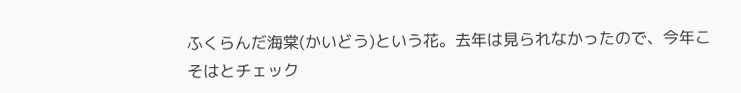ふくらんだ海棠(かいどう)という花。去年は見られなかったので、今年こそはとチェック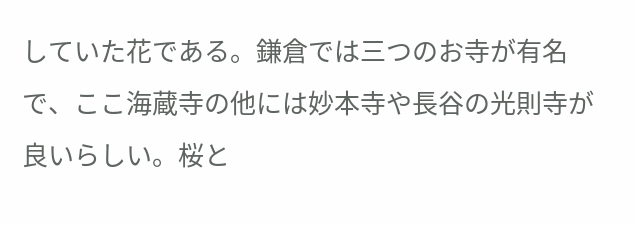していた花である。鎌倉では三つのお寺が有名で、ここ海蔵寺の他には妙本寺や長谷の光則寺が良いらしい。桜と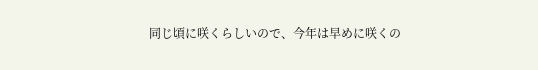同じ頃に咲くらしいので、今年は早めに咲くの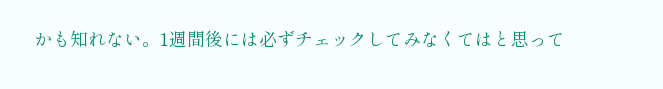かも知れない。1週間後には必ずチェックしてみなくてはと思って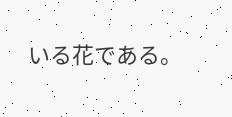いる花である。